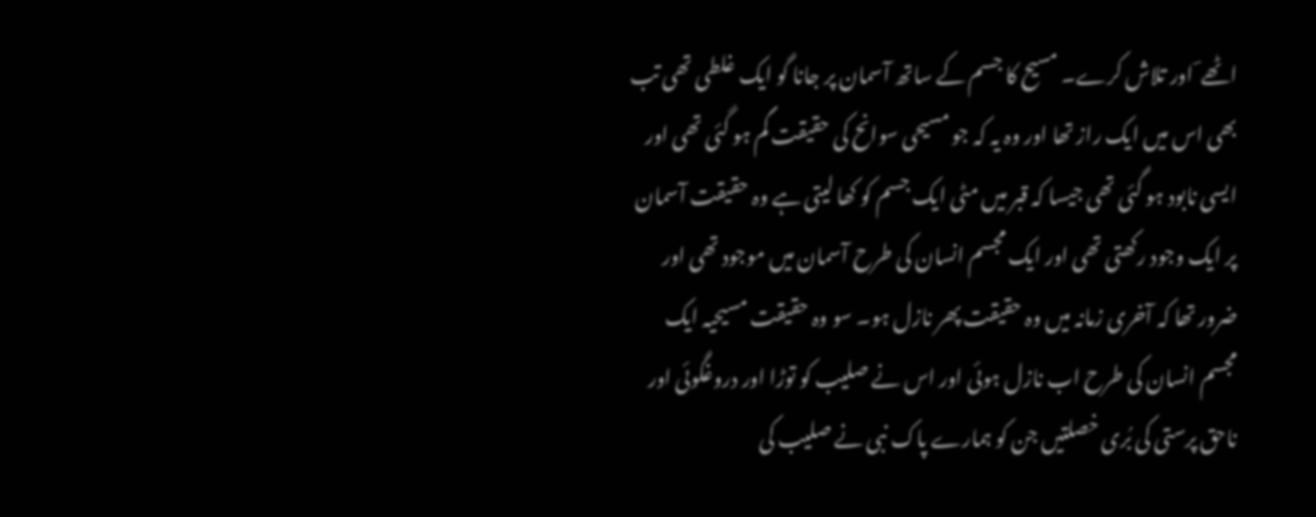اٹھے ؔ اور تلاش کرے۔ مسیح کا جسم کے ساتھ آسمان پر جانا گو ایک غلطی تھی تب بھی اس میں ایک راز تھا اور وہ یہ کہ جو مسیحی سوانح کی حقیقت گم ہو گئی تھی اور ایسی نابود ہو گئی تھی جیسا کہ قبر میں مٹی ایک جسم کو کھا لیتی ہے وہ حقیقت آسمان پر ایک وجود رکھتی تھی اور ایک مجسم انسان کی طرح آسمان میں موجود تھی اور ضرور تھا کہ آخری زمانہ میں وہ حقیقت پھر نازل ہو۔ سو وہ حقیقت مسیحیہ ایک مجسم انسان کی طرح اب نازل ہوئی اور اس نے صلیب کو توڑا اور دروغگوئی اور ناحق پرستی کی بُری خصلتیں جن کو ہمارے پاک نبی نے صلیب کی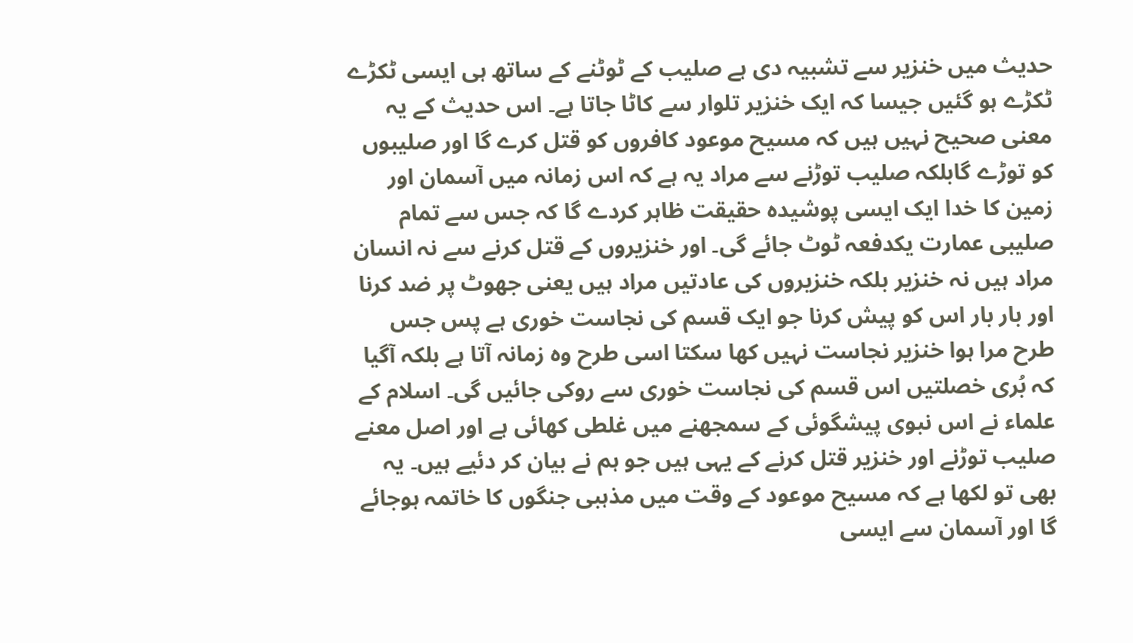حدیث میں خنزیر سے تشبیہ دی ہے صلیب کے ٹوٹنے کے ساتھ ہی ایسی ٹکڑے ٹکڑے ہو گئیں جیسا کہ ایک خنزیر تلوار سے کاٹا جاتا ہے۔ اس حدیث کے یہ معنی صحیح نہیں ہیں کہ مسیح موعود کافروں کو قتل کرے گا اور صلیبوں کو توڑے گابلکہ صلیب توڑنے سے مراد یہ ہے کہ اس زمانہ میں آسمان اور زمین کا خدا ایک ایسی پوشیدہ حقیقت ظاہر کردے گا کہ جس سے تمام صلیبی عمارت یکدفعہ ٹوٹ جائے گی۔ اور خنزیروں کے قتل کرنے سے نہ انسان مراد ہیں نہ خنزیر بلکہ خنزیروں کی عادتیں مراد ہیں یعنی جھوٹ پر ضد کرنا اور بار بار اس کو پیش کرنا جو ایک قسم کی نجاست خوری ہے پس جس طرح مرا ہوا خنزیر نجاست نہیں کھا سکتا اسی طرح وہ زمانہ آتا ہے بلکہ آگیا کہ بُری خصلتیں اس قسم کی نجاست خوری سے روکی جائیں گی۔ اسلام کے علماء نے اس نبوی پیشگوئی کے سمجھنے میں غلطی کھائی ہے اور اصل معنے صلیب توڑنے اور خنزیر قتل کرنے کے یہی ہیں جو ہم نے بیان کر دئیے ہیں۔ یہ بھی تو لکھا ہے کہ مسیح موعود کے وقت میں مذہبی جنگوں کا خاتمہ ہوجائے گا اور آسمان سے ایسی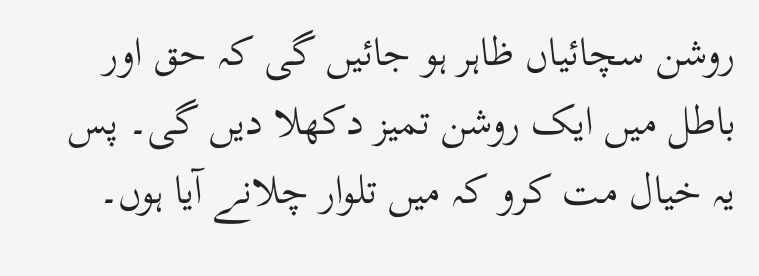روشن سچائیاں ظاہر ہو جائیں گی کہ حق اور باطل میں ایک روشن تمیز دکھلا دیں گی۔ پس یہ خیال مت کرو کہ میں تلوار چلانے آیا ہوں۔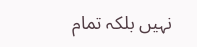نہیں بلکہ تمام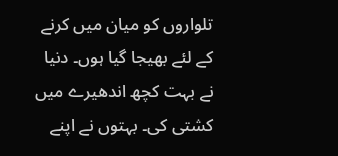تلواروں کو میان میں کرنے کے لئے بھیجا گیا ہوں۔ دنیا نے بہت کچھ اندھیرے میں کشتی کی۔ بہتوں نے اپنے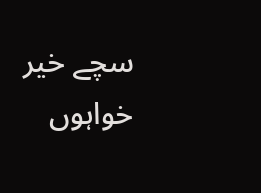سچے خیر خواہوں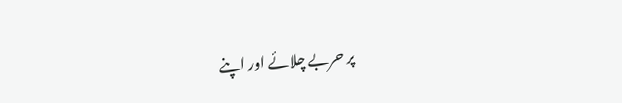پر حربے چلائے اور اپنے